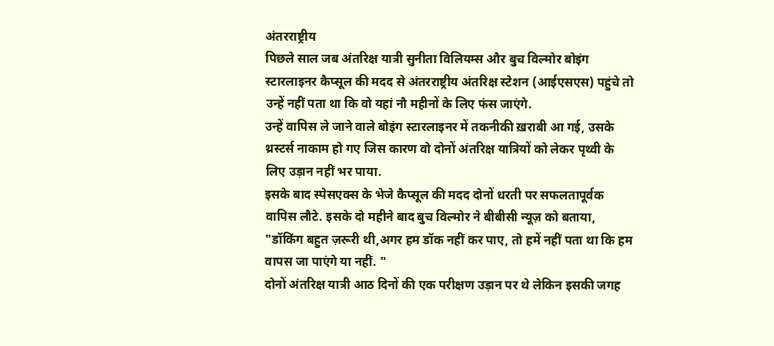अंतरराष्ट्रीय
पिछले साल जब अंतरिक्ष यात्री सुनीता विलियम्स और बुच विल्मोर बोइंग स्टारलाइनर कैप्सूल की मदद से अंतरराष्ट्रीय अंतरिक्ष स्टेशन (आईएसएस) पहुंचे तो उन्हें नहीं पता था कि वो यहां नौ महीनों के लिए फंस जाएंगे.
उन्हें वापिस ले जाने वाले बोइंग स्टारलाइनर में तकनीकी ख़राबी आ गई, उसके थ्रस्टर्स नाकाम हो गए जिस कारण वो दोनों अंतरिक्ष यात्रियों को लेकर पृथ्वी के लिए उड़ान नहीं भर पाया.
इसके बाद स्पेसएक्स के भेजे कैप्सूल की मदद दोनों धरती पर सफलतापूर्वक वापिस लौटे. इसके दो महीने बाद बुच विल्मोर ने बीबीसी न्यूज़ को बताया, "डॉकिंग बहुत ज़रूरी थी,अगर हम डॉक नहीं कर पाए, तो हमें नहीं पता था कि हम वापस जा पाएंगे या नहीं. "
दोनों अंतरिक्ष यात्री आठ दिनों की एक परीक्षण उड़ान पर थे लेकिन इसकी जगह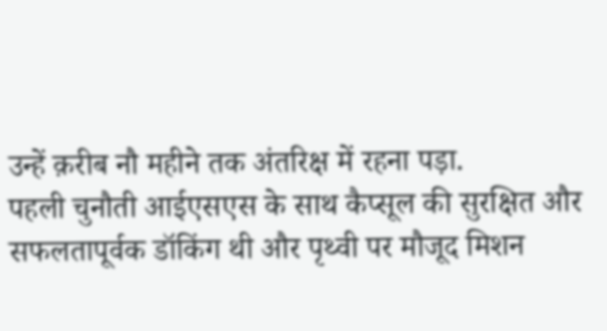उन्हें क़रीब नौ महीने तक अंतरिक्ष में रहना पड़ा.
पहली चुनौती आईएसएस के साथ कैप्सूल की सुरक्षित और सफलतापूर्वक डॉकिंग थी और पृथ्वी पर मौजूद मिशन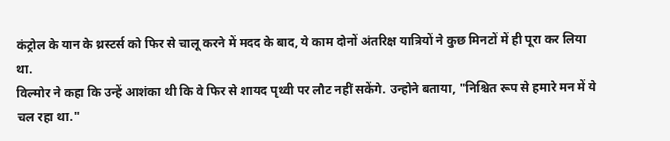कंट्रोल के यान के थ्रस्टर्स को फिर से चालू करने में मदद के बाद, ये काम दोनों अंतरिक्ष यात्रियों ने कुछ मिनटों में ही पूरा कर लिया था.
विल्मोर ने कहा कि उन्हें आशंका थी कि वे फिर से शायद पृथ्वी पर लौट नहीं सकेंगे. उन्होने बताया, "निश्चित रूप से हमारे मन में ये चल रहा था."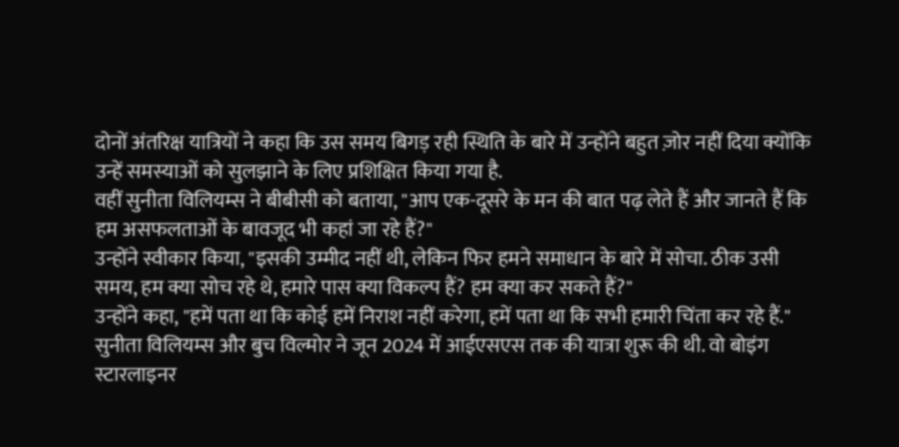दोनों अंतरिक्ष यात्रियों ने कहा कि उस समय बिगड़ रही स्थिति के बारे में उन्होंने बहुत ज़ोर नहीं दिया क्योंकि उन्हें समस्याओं को सुलझाने के लिए प्रशिक्षित किया गया है.
वहीं सुनीता विलियम्स ने बीबीसी को बताया, "आप एक-दूसरे के मन की बात पढ़ लेते हैं और जानते हैं कि हम असफलताओं के बावजूद भी कहां जा रहे हैं?"
उन्होंने स्वीकार किया, "इसकी उम्मीद नहीं थी, लेकिन फिर हमने समाधान के बारे में सोचा. ठीक उसी समय, हम क्या सोच रहे थे, हमारे पास क्या विकल्प हैं? हम क्या कर सकते हैं?"
उन्होंने कहा, "हमें पता था कि कोई हमें निराश नहीं करेगा, हमें पता था कि सभी हमारी चिंता कर रहे हैं."
सुनीता विलियम्स और बुच विल्मोर ने जून 2024 में आईएसएस तक की यात्रा शुरू की थी. वो बोइंग स्टारलाइनर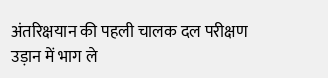अंतरिक्षयान की पहली चालक दल परीक्षण उड़ान में भाग ले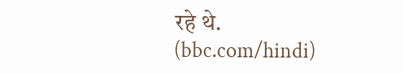रहे थे. (bbc.com/hindi)